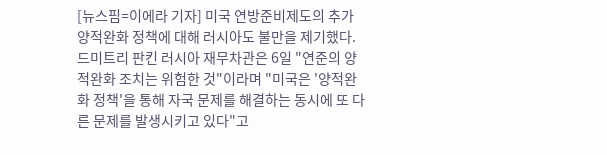[뉴스핌=이에라 기자] 미국 연방준비제도의 추가 양적완화 정책에 대해 러시아도 불만을 제기했다.
드미트리 판킨 러시아 재무차관은 6일 "연준의 양적완화 조치는 위험한 것"이라며 "미국은 '양적완화 정책'을 통해 자국 문제를 해결하는 동시에 또 다른 문제를 발생시키고 있다"고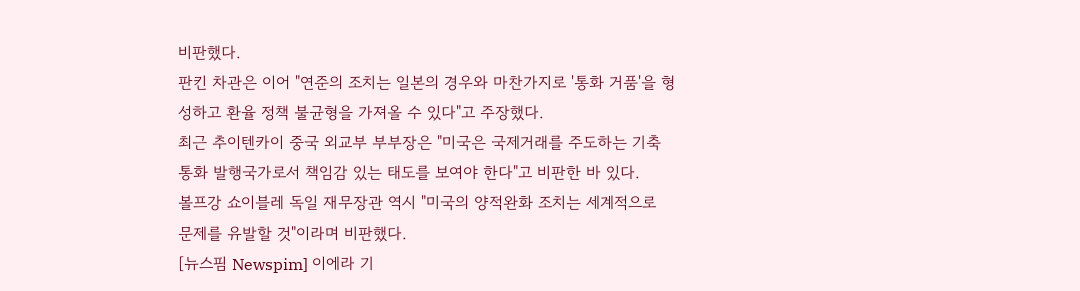비판했다.
판킨 차관은 이어 "연준의 조치는 일본의 경우와 마찬가지로 '통화 거품'을 형성하고 환율 정책 불균형을 가져올 수 있다"고 주장했다.
최근 추이텐카이 중국 외교부 부부장은 "미국은 국제거래를 주도하는 기축통화 발행국가로서 책임감 있는 태도를 보여야 한다"고 비판한 바 있다.
볼프강 쇼이블레 독일 재무장관 역시 "미국의 양적완화 조치는 세계적으로 문제를 유발할 것"이라며 비판했다.
[뉴스핌 Newspim] 이에라 기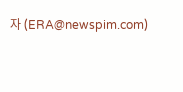자 (ERA@newspim.com)